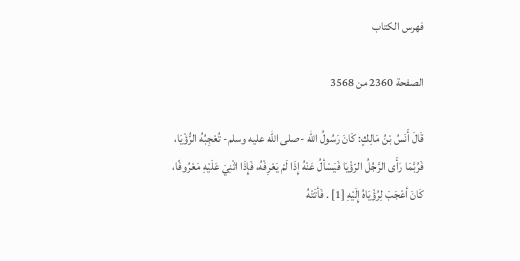فهرس الكتاب

الصفحة 2360 من 3568

قَالَ أَنَسُ بْنُ مَالِكٍ: كَانَ رَسُولُ الله -صلى الله عليه وسلم- تُعْجِبُهُ الرُّؤْيَا، فَرُبَّمَا رَأَى الرَّجُلُ الرّؤْيَا فَيَسْألُ عَنْهُ إِذَا لَمْ يَعْرِفْهُ، فَإِذَا اثْنِيَ عَلَيْهِ مَعْرُوفًا، كَانَ أعْجَبَ لِرُؤْيَاهُ إِلَيْهِ [1] . فَأتَتْهُ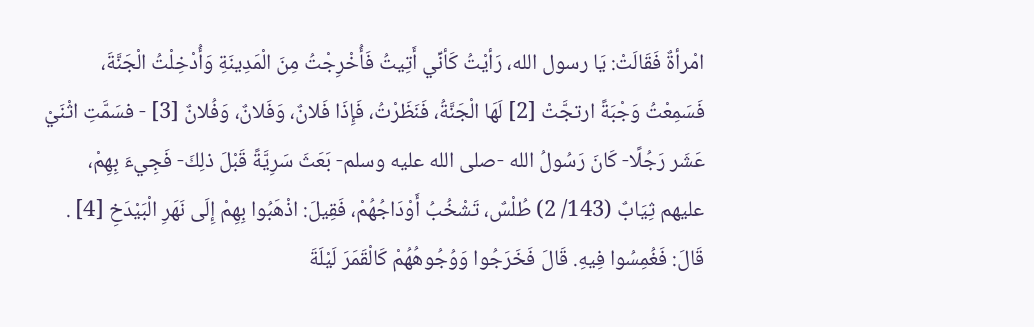امْرأةٌ فَقَالَتْ: يَا رسول الله، رَأيْتُ كَأنِّي أَتِيتُ فَأُخْرِجْتُ مِنَ الْمَدِينَةِ وَأُدْخِلْتُ الْجَنَّةَ، فَسَمِعْتُ وَجْبَةً ارتجَّتْ [2] لَهَا الْجَنَّةُ، فَنَظَرْتُ، فَإِذَا فَلانٌ، وَفَلانٌ، وَفُلانٌ [3] - فسَمَّتِ اثْنَيْ عَشَر رَجُلًا- كَانَ رَسُولُ الله -صلى الله عليه وسلم- بَعَثَ سَرِيَّةً قَبْلَ ذلِكَ- فَجِيءَ بِهِمْ، عليهم ثِيَابٌ (143/ 2) طُلْسٌ، تَشْخُبُ أَوْدَاجُهُمْ، فَقِيلَ: اذْهَبُوا بِهِمْ إِلَى نَهَرِ الْبَيْدَخِ [4] . قَالَ: فَغُمِسُوا فِيهِ. قَالَ فَخَرَجُوا وَوُجُوهُهُمْ كَالْقَمَرَ لَيْلَةَ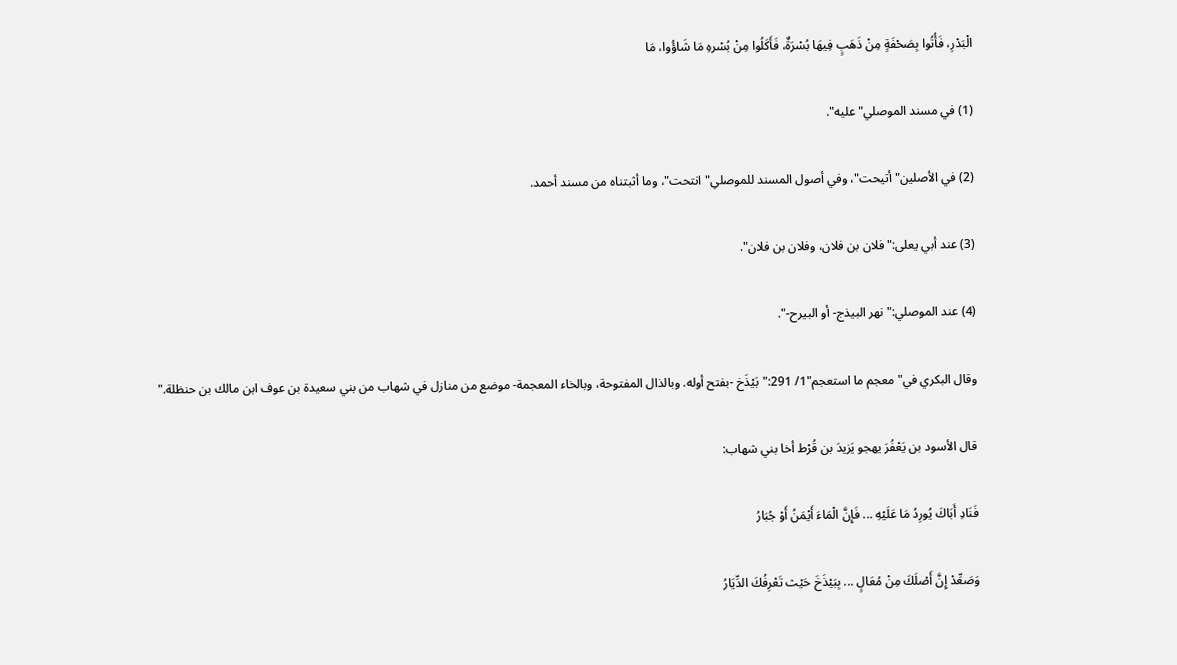الْبَدْرِ، فَأُتُوا بِصَحْفَةٍ مِنْ ذَهَبٍ فِيهَا بُسْرَةٌ، فَأَكَلُوا مِنْ بُسْرهِ مَا شَاؤُوا، مَا

(1) في مسند الموصلي"عليه".

(2) في الأصلين"أتيحت"، وفي أصول المسند للموصلىِ"انتحت"، وما أثبتناه من مسند أحمد.

(3) عند أبي يعلى:"فلان بن فلان، وفلان بن فلان".

(4) عند الموصلي:"نهر البيذج- أو البيرح-".

وقال البكري في"معجم ما استعجم"1/ 291:"بَيْذَخ -بفتح أوله. وبالذال المفتوحة، وبالخاء المعجمة- موضع من منازل في شهاب من بني سعيدة بن عوف ابن مالك بن حنظلة."

قال الأسود بن يَعْفُرَ يهجو يَزيدَ بن قُرْط أخا بني شهاب:

فَنَادِ أَبَاكَ يُورِدُ مَا عَلَيْهِ ... فَإِنَّ الْمَاءَ أَيْمَنُ أَوْ جُبَارُ

وَصَعِّدْ إِنَّ أَصْلَكَ مِنْ مُعَالٍ ... بِبَيْذَخَ حَيْث تَعْرِفُكَ الدِّيَارُ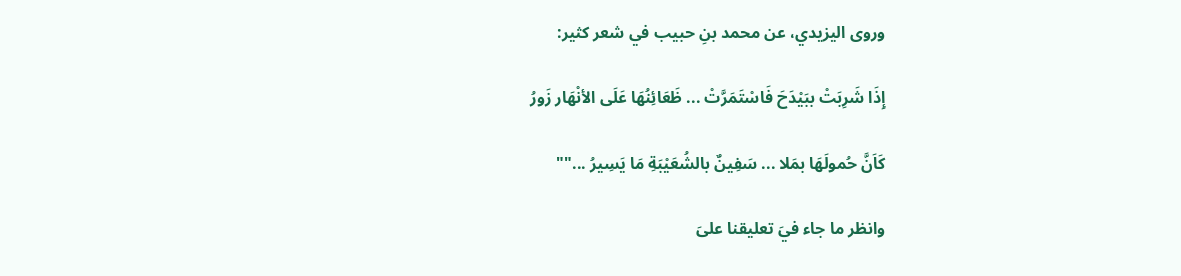وروى اليزيدي، عن محمد بنِ حبيب في شعر كثير:

إِذَا شَرِبَتْ ببَيْدَحَ فَاسْتَمَرَّتْ ... ظَعَائِنُهَا عَلَى الأنْهَار زَورُ

كَاَنَّ حُمولَهَا بمَلا ... سَفِينٌ بالشُعَيْبَةِ مَا يَسِيرُ ...""

وانظر ما جاء فيَ تعليقنا علىَ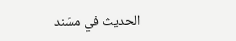الحديث في مسَند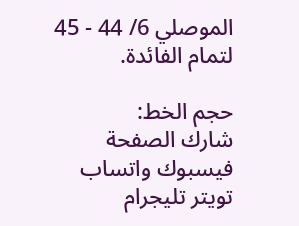الموصلي 6/ 44 - 45 لتمام الفائدة.

حجم الخط:
شارك الصفحة
فيسبوك واتساب تويتر تليجرام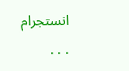انستجرام
. . .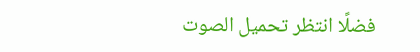فضلًا انتظر تحميل الصوت